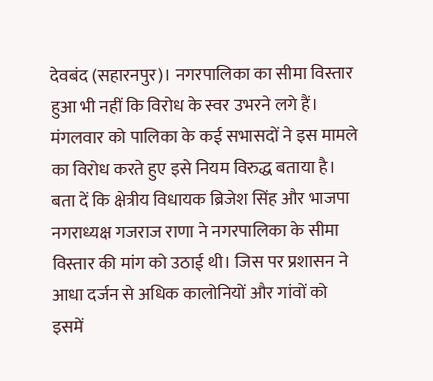देवबंद (सहारनपुर)। नगरपालिका का सीमा विस्तार हुआ भी नहीं कि विरोध के स्वर उभरने लगे हैं। मंगलवार को पालिका के कई सभासदों ने इस मामले का विरोध करते हुए इसे नियम विरुद्ध बताया है।
बता दें कि क्षेत्रीय विधायक ब्रिजेश सिंह और भाजपा नगराध्यक्ष गजराज राणा ने नगरपालिका के सीमा विस्तार की मांग को उठाई थी। जिस पर प्रशासन ने आधा दर्जन से अधिक कालोनियों और गांवों को इसमें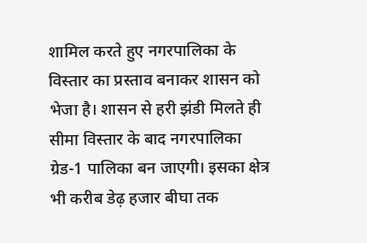शामिल करते हुए नगरपालिका के विस्तार का प्रस्ताव बनाकर शासन को भेजा है। शासन से हरी झंडी मिलते ही सीमा विस्तार के बाद नगरपालिका ग्रेड-1 पालिका बन जाएगी। इसका क्षेत्र भी करीब डेढ़ हजार बीघा तक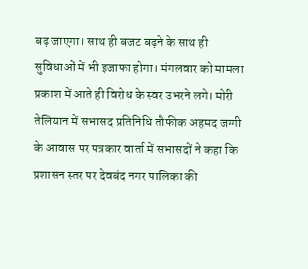बढ़ जाएगा। साथ ही बजट बढ़ने के साथ ही सुविधाओं में भी इजाफा होगा। मंगलवार को मामला प्रकाश में आते ही विरोध के स्वर उभरने लगे। मोरी तेलियान में सभासद प्रतिनिधि तौफीक अहमद जग्गी के आवास पर पत्रकार वार्ता में सभासदों ने कहा कि प्रशासन स्तर पर देवबंद नगर पालिका की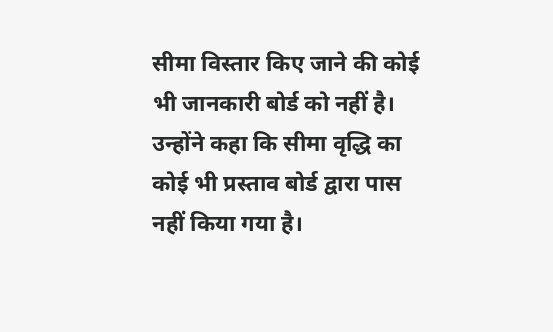सीमा विस्तार किए जाने की कोई भी जानकारी बोर्ड को नहीं है। उन्होंने कहा कि सीमा वृद्धि का कोई भी प्रस्ताव बोर्ड द्वारा पास नहीं किया गया है।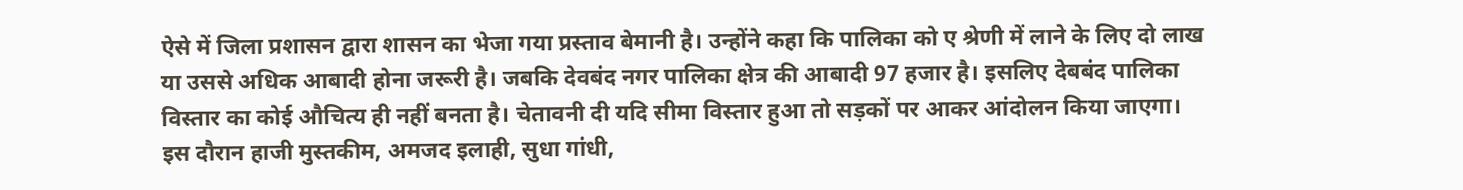ऐसे में जिला प्रशासन द्वारा शासन का भेजा गया प्रस्ताव बेमानी है। उन्होंने कहा कि पालिका को ए श्रेणी में लाने के लिए दो लाख या उससे अधिक आबादी होना जरूरी है। जबकि देवबंद नगर पालिका क्षेत्र की आबादी 97 हजार है। इसलिए देबबंद पालिका विस्तार का कोई औचित्य ही नहीं बनता है। चेतावनी दी यदि सीमा विस्तार हुआ तो सड़कों पर आकर आंदोलन किया जाएगा। इस दौरान हाजी मुस्तकीम, अमजद इलाही, सुधा गांधी,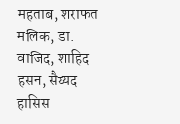महताब, शराफत मलिक, डा. वाजिद, शाहिद हसन, सैय्यद हासिस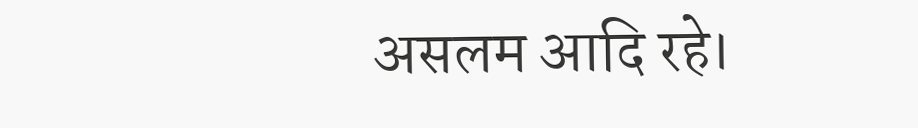असलम आदि रहे।